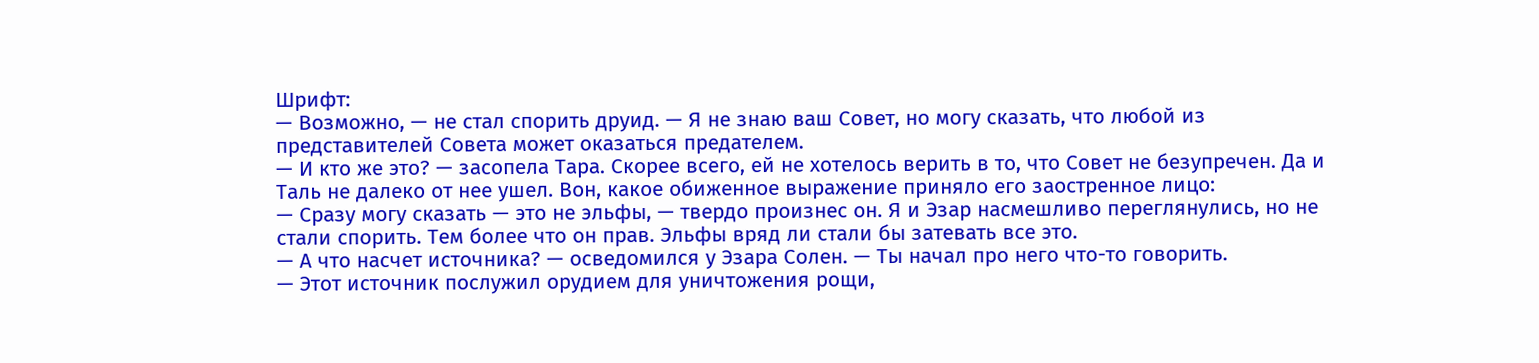Шрифт:
— Возможно, — не стал спорить друид. — Я не знаю ваш Совет, но могу сказать, что любой из представителей Совета может оказаться предателем.
— И кто же это? — засопела Тара. Скорее всего, ей не хотелось верить в то, что Совет не безупречен. Да и Таль не далеко от нее ушел. Вон, какое обиженное выражение приняло его заостренное лицо:
— Сразу могу сказать — это не эльфы, — твердо произнес он. Я и Эзар насмешливо переглянулись, но не стали спорить. Тем более что он прав. Эльфы вряд ли стали бы затевать все это.
— А что насчет источника? — осведомился у Эзара Солен. — Ты начал про него что-то говорить.
— Этот источник послужил орудием для уничтожения рощи,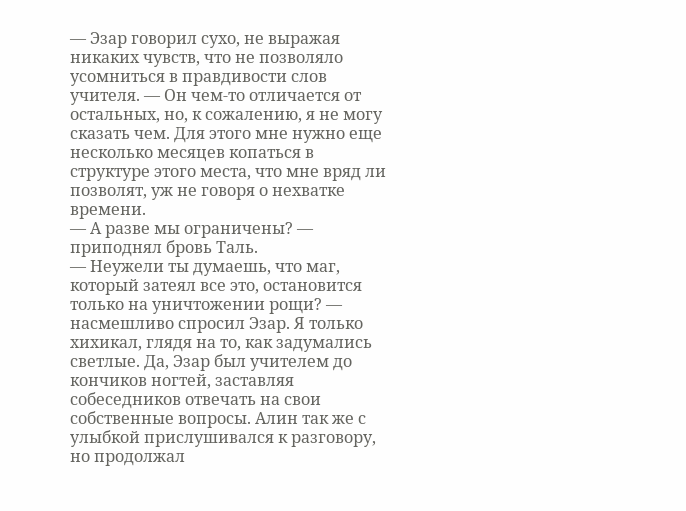— Эзар говорил сухо, не выражая никаких чувств, что не позволяло усомниться в правдивости слов учителя. — Он чем-то отличается от остальных, но, к сожалению, я не могу сказать чем. Для этого мне нужно еще несколько месяцев копаться в структуре этого места, что мне вряд ли позволят, уж не говоря о нехватке времени.
— А разве мы ограничены? — приподнял бровь Таль.
— Неужели ты думаешь, что маг, который затеял все это, остановится только на уничтожении рощи? — насмешливо спросил Эзар. Я только хихикал, глядя на то, как задумались светлые. Да, Эзар был учителем до кончиков ногтей, заставляя собеседников отвечать на свои собственные вопросы. Алин так же с улыбкой прислушивался к разговору, но продолжал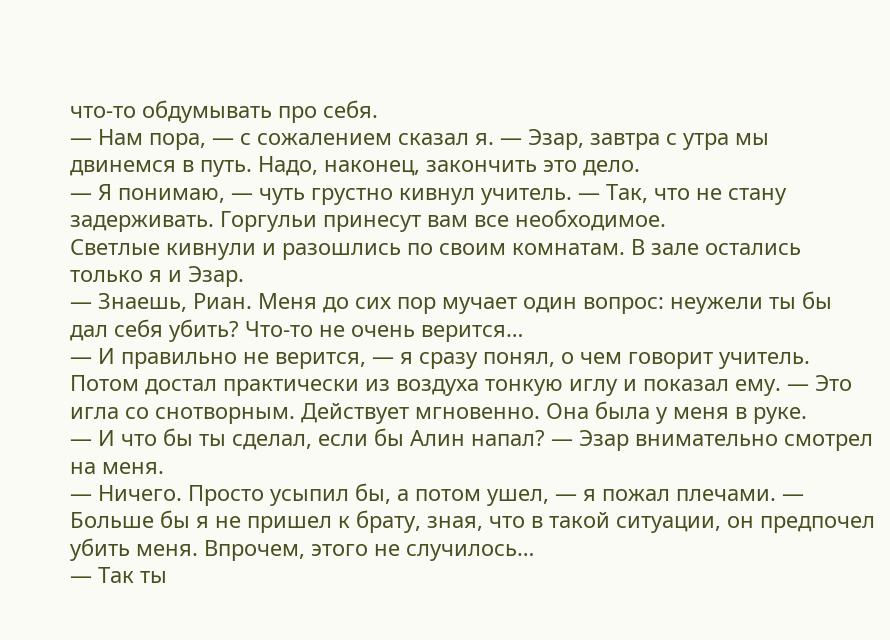что-то обдумывать про себя.
— Нам пора, — с сожалением сказал я. — Эзар, завтра с утра мы двинемся в путь. Надо, наконец, закончить это дело.
— Я понимаю, — чуть грустно кивнул учитель. — Так, что не стану задерживать. Горгульи принесут вам все необходимое.
Светлые кивнули и разошлись по своим комнатам. В зале остались только я и Эзар.
— Знаешь, Риан. Меня до сих пор мучает один вопрос: неужели ты бы дал себя убить? Что-то не очень верится…
— И правильно не верится, — я сразу понял, о чем говорит учитель. Потом достал практически из воздуха тонкую иглу и показал ему. — Это игла со снотворным. Действует мгновенно. Она была у меня в руке.
— И что бы ты сделал, если бы Алин напал? — Эзар внимательно смотрел на меня.
— Ничего. Просто усыпил бы, а потом ушел, — я пожал плечами. — Больше бы я не пришел к брату, зная, что в такой ситуации, он предпочел убить меня. Впрочем, этого не случилось…
— Так ты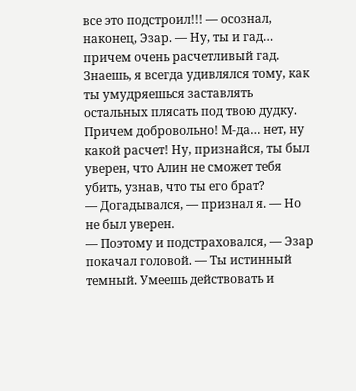все это подстроил!!! — осознал, наконец, Эзар. — Ну, ты и гад… причем очень расчетливый гад. Знаешь, я всегда удивлялся тому, как ты умудряешься заставлять остальных плясать под твою дудку. Причем добровольно! М-да… нет, ну какой расчет! Ну, признайся, ты был уверен, что Алин не сможет тебя убить, узнав, что ты его брат?
— Догадывался, — признал я. — Но не был уверен.
— Поэтому и подстраховался, — Эзар покачал головой. — Ты истинный темный. Умеешь действовать и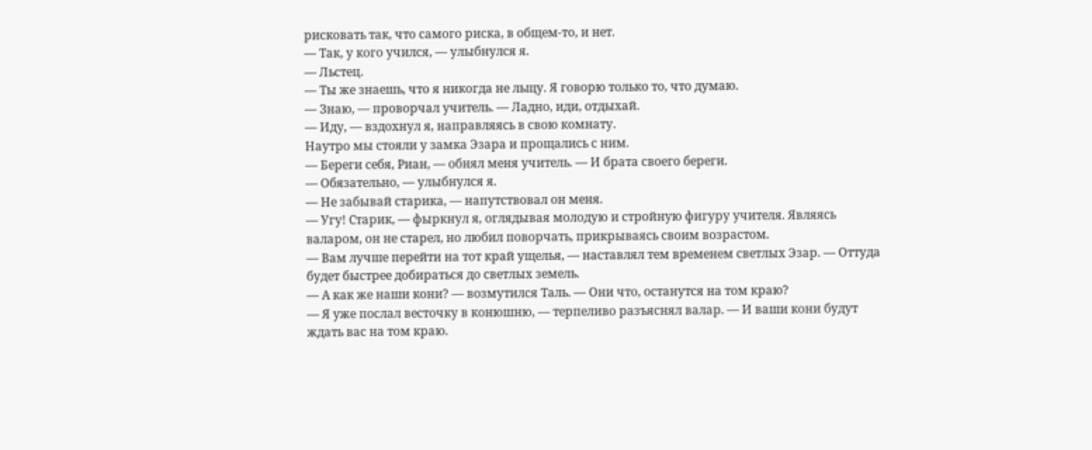рисковать так, что самого риска, в общем-то, и нет.
— Так, у кого учился, — улыбнулся я.
— Льстец.
— Ты же знаешь, что я никогда не льщу. Я говорю только то, что думаю.
— Знаю, — проворчал учитель. — Ладно, иди, отдыхай.
— Иду, — вздохнул я, направляясь в свою комнату.
Наутро мы стояли у замка Эзара и прощались с ним.
— Береги себя, Риан, — обнял меня учитель. — И брата своего береги.
— Обязательно, — улыбнулся я.
— Не забывай старика, — напутствовал он меня.
— Угу! Старик, — фыркнул я, оглядывая молодую и стройную фигуру учителя. Являясь валаром, он не старел, но любил поворчать, прикрываясь своим возрастом.
— Вам лучше перейти на тот край ущелья, — наставлял тем временем светлых Эзар. — Оттуда будет быстрее добираться до светлых земель.
— А как же наши кони? — возмутился Таль. — Они что, останутся на том краю?
— Я уже послал весточку в конюшню, — терпеливо разъяснял валар. — И ваши кони будут ждать вас на том краю.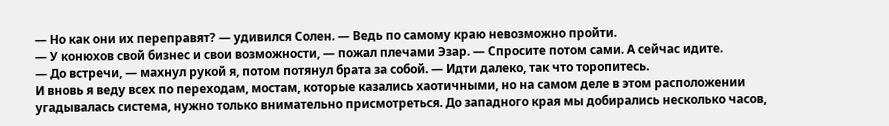— Но как они их переправят? — удивился Солен. — Ведь по самому краю невозможно пройти.
— У конюхов свой бизнес и свои возможности, — пожал плечами Эзар. — Спросите потом сами. А сейчас идите.
— До встречи, — махнул рукой я, потом потянул брата за собой. — Идти далеко, так что торопитесь.
И вновь я веду всех по переходам, мостам, которые казались хаотичными, но на самом деле в этом расположении угадывалась система, нужно только внимательно присмотреться. До западного края мы добирались несколько часов,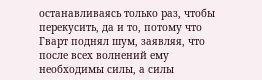останавливаясь только раз, чтобы перекусить, да и то, потому что Гварт поднял шум, заявляя, что после всех волнений ему необходимы силы, а силы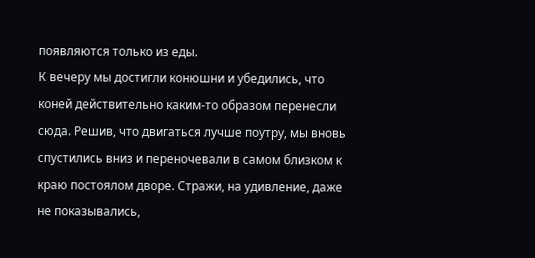появляются только из еды.
К вечеру мы достигли конюшни и убедились, что коней действительно каким-то образом перенесли сюда. Решив, что двигаться лучше поутру, мы вновь спустились вниз и переночевали в самом близком к краю постоялом дворе. Стражи, на удивление, даже не показывались,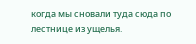когда мы сновали туда сюда по лестнице из ущелья.